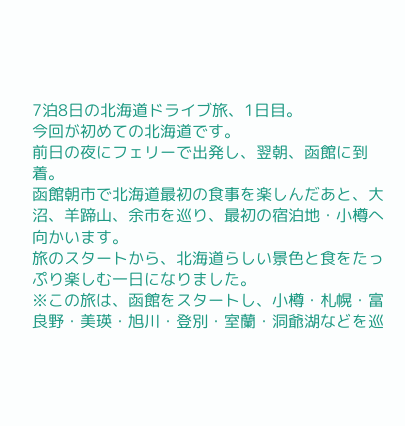7泊8日の北海道ドライブ旅、1日目。
今回が初めての北海道です。
前日の夜にフェリーで出発し、翌朝、函館に到着。
函館朝市で北海道最初の食事を楽しんだあと、大沼、羊蹄山、余市を巡り、最初の宿泊地・小樽へ向かいます。
旅のスタートから、北海道らしい景色と食をたっぷり楽しむ一日になりました。
※この旅は、函館をスタートし、小樽・札幌・富良野・美瑛・旭川・登別・室蘭・洞爺湖などを巡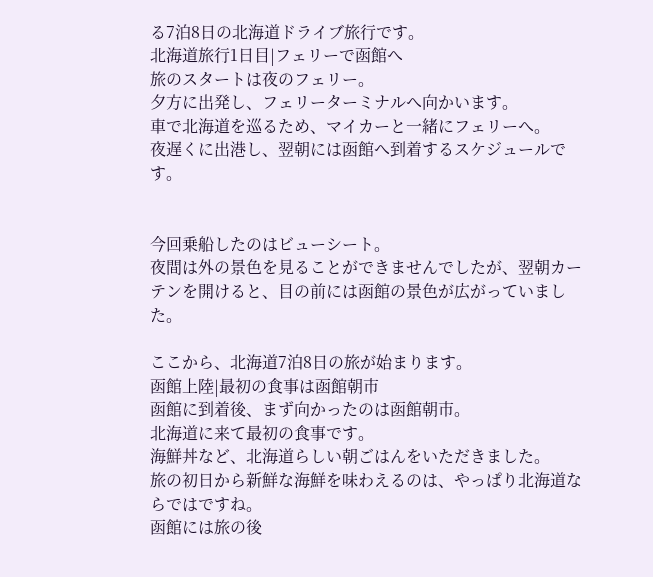る7泊8日の北海道ドライブ旅行です。
北海道旅行1日目|フェリーで函館へ
旅のスタートは夜のフェリー。
夕方に出発し、フェリーターミナルへ向かいます。
車で北海道を巡るため、マイカーと一緒にフェリーへ。
夜遅くに出港し、翌朝には函館へ到着するスケジュールです。


今回乗船したのはビューシート。
夜間は外の景色を見ることができませんでしたが、翌朝カーテンを開けると、目の前には函館の景色が広がっていました。

ここから、北海道7泊8日の旅が始まります。
函館上陸|最初の食事は函館朝市
函館に到着後、まず向かったのは函館朝市。
北海道に来て最初の食事です。
海鮮丼など、北海道らしい朝ごはんをいただきました。
旅の初日から新鮮な海鮮を味わえるのは、やっぱり北海道ならではですね。
函館には旅の後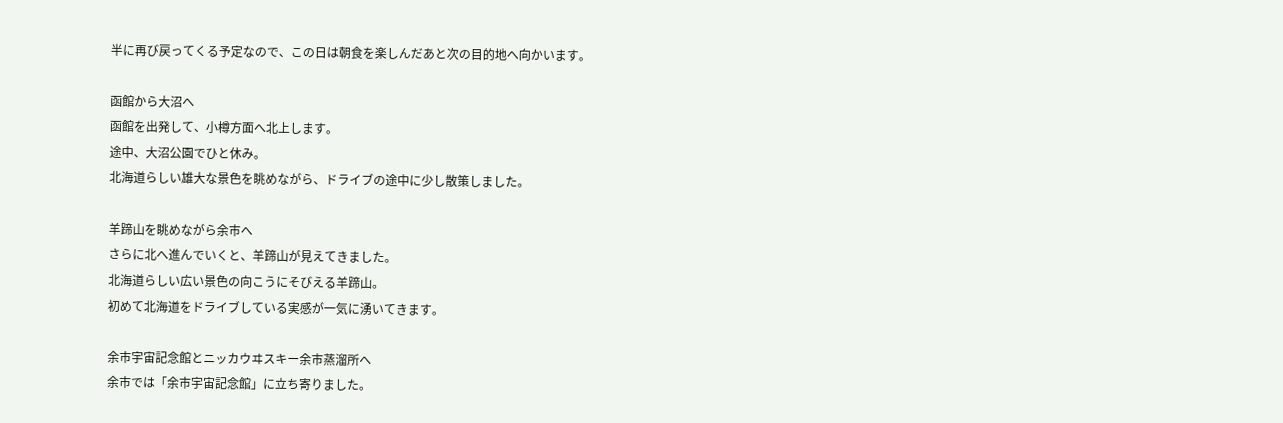半に再び戻ってくる予定なので、この日は朝食を楽しんだあと次の目的地へ向かいます。

函館から大沼へ
函館を出発して、小樽方面へ北上します。
途中、大沼公園でひと休み。
北海道らしい雄大な景色を眺めながら、ドライブの途中に少し散策しました。

羊蹄山を眺めながら余市へ
さらに北へ進んでいくと、羊蹄山が見えてきました。
北海道らしい広い景色の向こうにそびえる羊蹄山。
初めて北海道をドライブしている実感が一気に湧いてきます。

余市宇宙記念館とニッカウヰスキー余市蒸溜所へ
余市では「余市宇宙記念館」に立ち寄りました。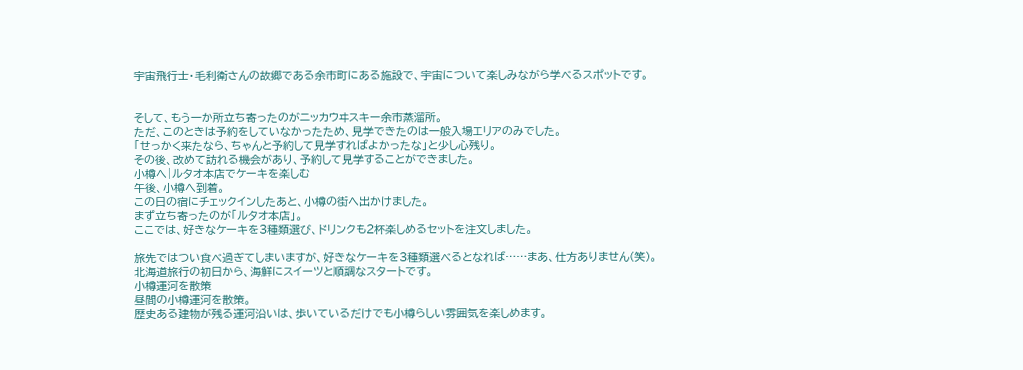宇宙飛行士・毛利衛さんの故郷である余市町にある施設で、宇宙について楽しみながら学べるスポットです。


そして、もう一か所立ち寄ったのがニッカウヰスキー余市蒸溜所。
ただ、このときは予約をしていなかったため、見学できたのは一般入場エリアのみでした。
「せっかく来たなら、ちゃんと予約して見学すればよかったな」と少し心残り。
その後、改めて訪れる機会があり、予約して見学することができました。
小樽へ|ルタオ本店でケーキを楽しむ
午後、小樽へ到着。
この日の宿にチェックインしたあと、小樽の街へ出かけました。
まず立ち寄ったのが「ルタオ本店」。
ここでは、好きなケーキを3種類選び、ドリンクも2杯楽しめるセットを注文しました。

旅先ではつい食べ過ぎてしまいますが、好きなケーキを3種類選べるとなれば……まあ、仕方ありません(笑)。
北海道旅行の初日から、海鮮にスイーツと順調なスタートです。
小樽運河を散策
昼間の小樽運河を散策。
歴史ある建物が残る運河沿いは、歩いているだけでも小樽らしい雰囲気を楽しめます。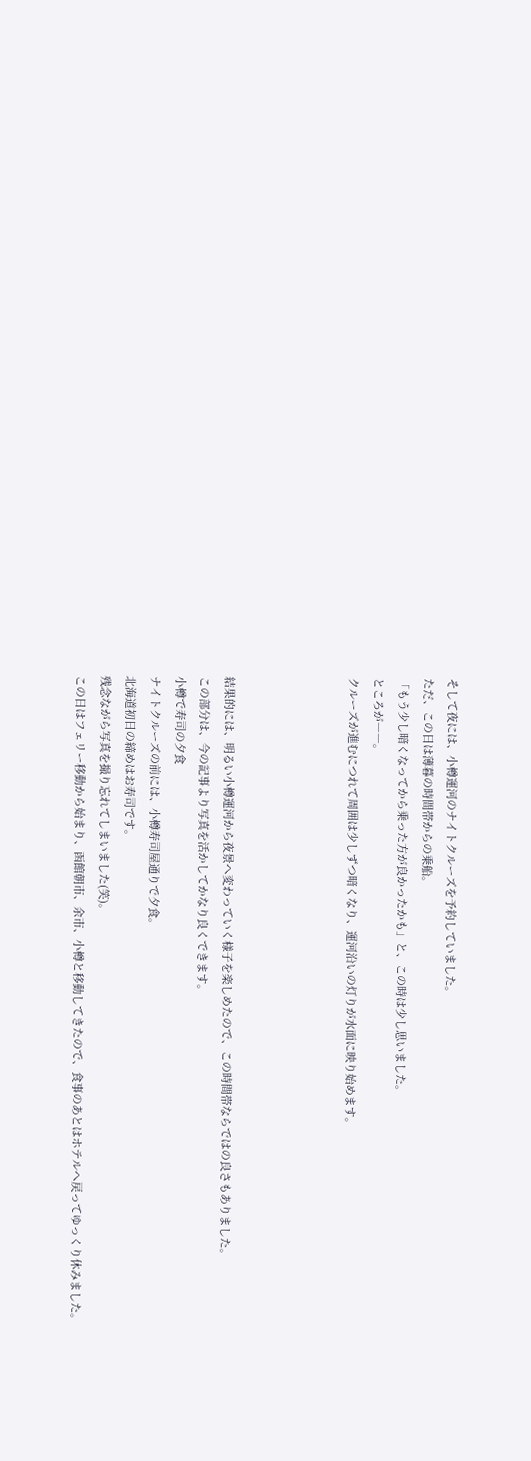そして夜には、小樽運河のナイトクルーズを予約していました。
ただ、この日は薄暮の時間帯からの乗船。
「もう少し暗くなってから乗った方が良かったかも」と、この時は少し思いました。
ところが――。
クルーズが進むにつれて周囲は少しずつ暗くなり、運河沿いの灯りが水面に映り始めます。




結果的には、明るい小樽運河から夜景へ変わっていく様子を楽しめたので、この時間帯ならではの良さもありました。
この部分は、今の記事より写真を活かしてかなり良くできます。
小樽で寿司の夕食
ナイトクルーズの前には、小樽寿司屋通りで夕食。
北海道初日の締めはお寿司です。
残念ながら写真を撮り忘れてしまいました(笑)。
この日はフェリー移動から始まり、函館朝市、余市、小樽と移動してきたので、食事のあとはホテルへ戻ってゆっくり休みました。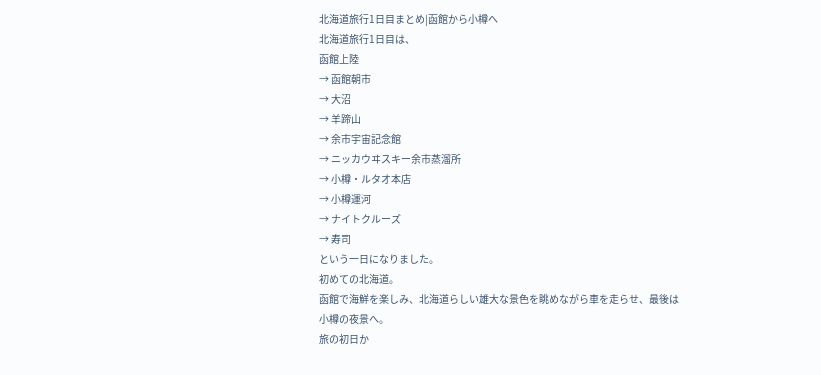北海道旅行1日目まとめ|函館から小樽へ
北海道旅行1日目は、
函館上陸
→ 函館朝市
→ 大沼
→ 羊蹄山
→ 余市宇宙記念館
→ ニッカウヰスキー余市蒸溜所
→ 小樽・ルタオ本店
→ 小樽運河
→ ナイトクルーズ
→ 寿司
という一日になりました。
初めての北海道。
函館で海鮮を楽しみ、北海道らしい雄大な景色を眺めながら車を走らせ、最後は小樽の夜景へ。
旅の初日か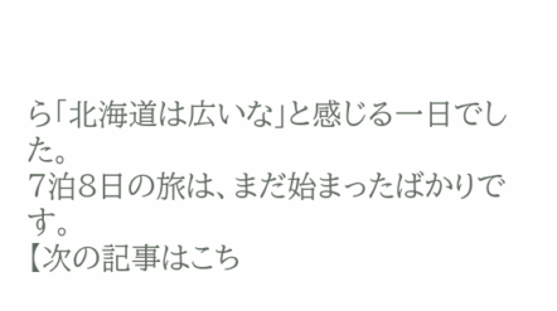ら「北海道は広いな」と感じる一日でした。
7泊8日の旅は、まだ始まったばかりです。
【次の記事はこち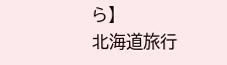ら】
北海道旅行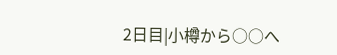2日目|小樽から○○へ